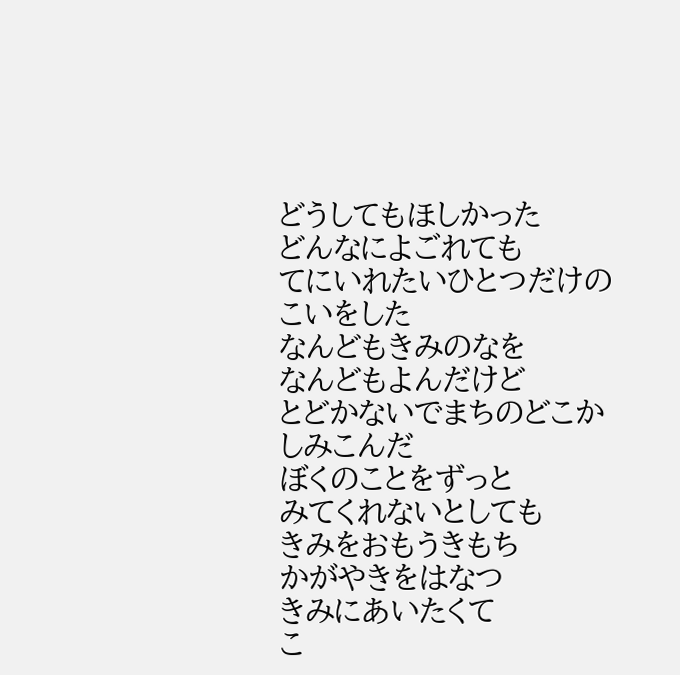どうしてもほしかった
どんなによごれても
てにいれたいひとつだけの
こいをした
なんどもきみのなを
なんどもよんだけど
とどかないでまちのどこか
しみこんだ
ぼくのことをずっと
みてくれないとしても
きみをおもうきもち
かがやきをはなつ
きみにあいたくて
こ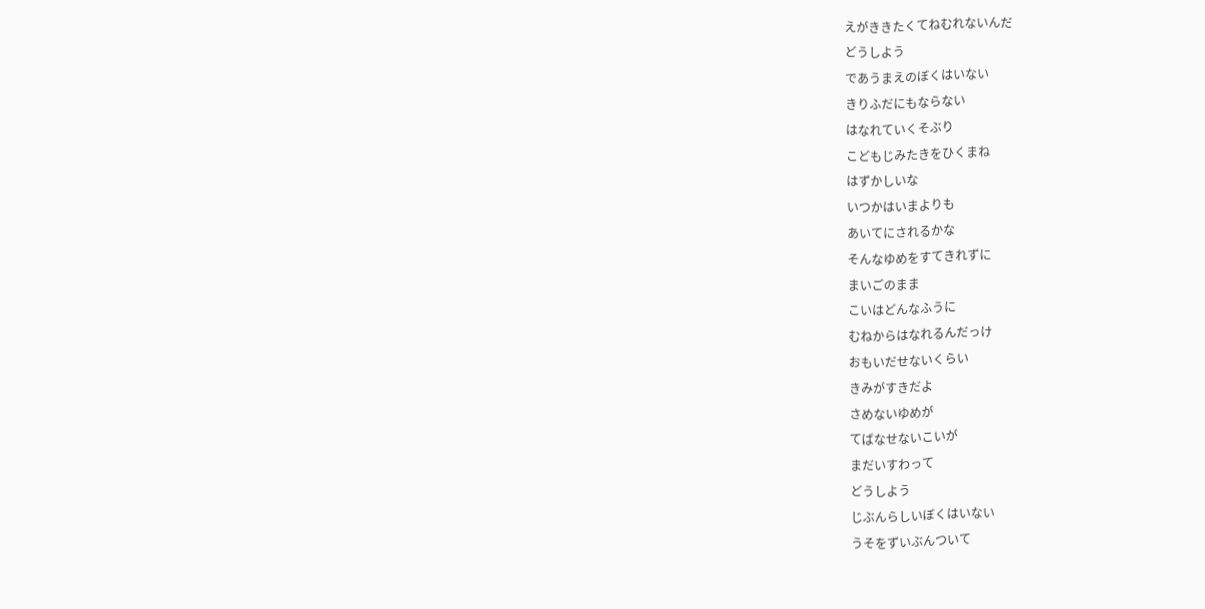えがききたくてねむれないんだ
どうしよう
であうまえのぼくはいない
きりふだにもならない
はなれていくそぶり
こどもじみたきをひくまね
はずかしいな
いつかはいまよりも
あいてにされるかな
そんなゆめをすてきれずに
まいごのまま
こいはどんなふうに
むねからはなれるんだっけ
おもいだせないくらい
きみがすきだよ
さめないゆめが
てばなせないこいが
まだいすわって
どうしよう
じぶんらしいぼくはいない
うそをずいぶんついて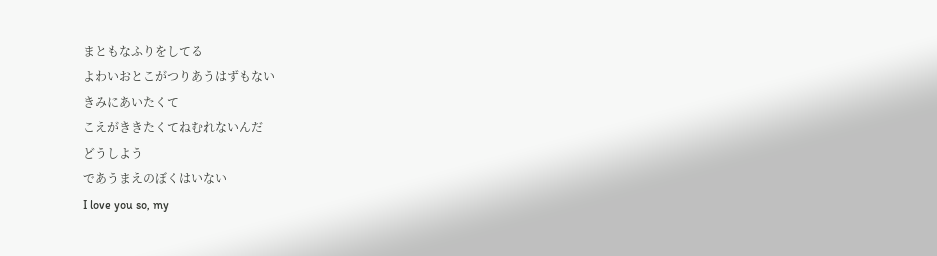まともなふりをしてる
よわいおとこがつりあうはずもない
きみにあいたくて
こえがききたくてねむれないんだ
どうしよう
であうまえのぼくはいない
I love you so, my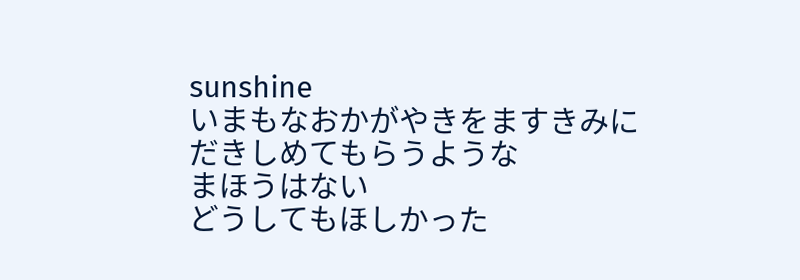sunshine
いまもなおかがやきをますきみに
だきしめてもらうような
まほうはない
どうしてもほしかった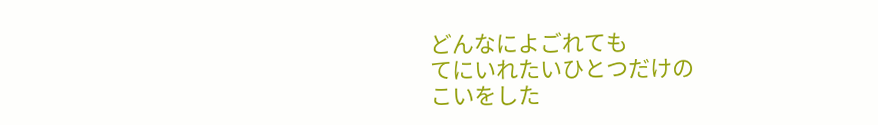どんなによごれても
てにいれたいひとつだけの
こいをした